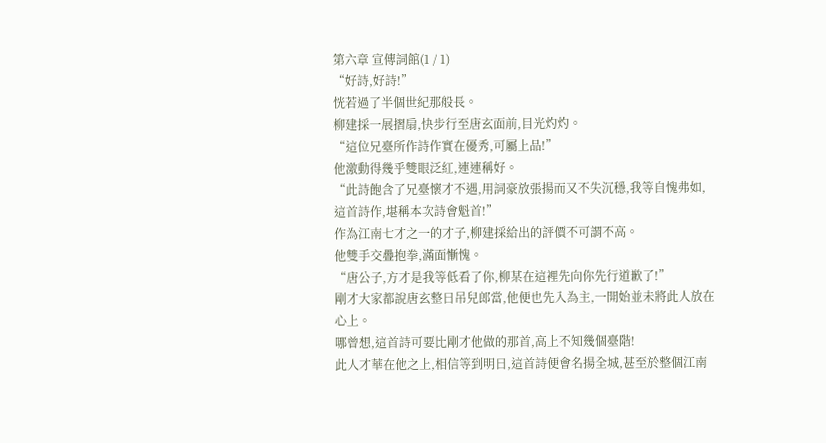第六章 宣傳詞館(1 / 1)
“好詩,好詩!”
恍若過了半個世紀那般長。
柳建採一展摺扇,快步行至唐玄面前,目光灼灼。
“這位兄臺所作詩作實在優秀,可屬上品!”
他激動得幾乎雙眼泛紅,連連稱好。
“此詩飽含了兄臺懷才不遇,用詞豪放張揚而又不失沉穩,我等自愧弗如,這首詩作,堪稱本次詩會魁首!”
作為江南七才之一的才子,柳建採給出的評價不可謂不高。
他雙手交疊抱拳,滿面慚愧。
“唐公子,方才是我等低看了你,柳某在這裡先向你先行道歉了!”
剛才大家都說唐玄整日吊兒郎當,他便也先入為主,一開始並未將此人放在心上。
哪曾想,這首詩可要比剛才他做的那首,高上不知幾個臺階!
此人才華在他之上,相信等到明日,這首詩便會名揚全城,甚至於整個江南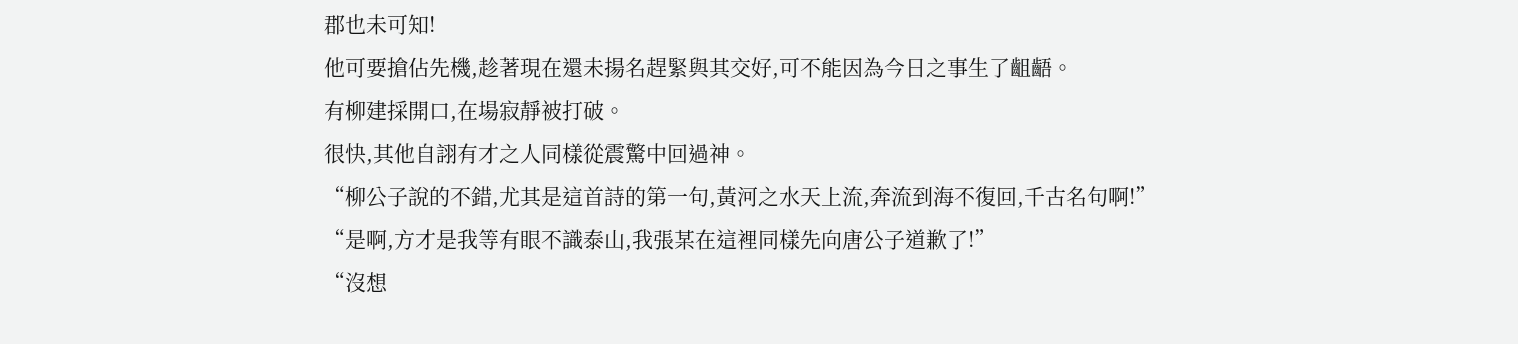郡也未可知!
他可要搶佔先機,趁著現在還未揚名趕緊與其交好,可不能因為今日之事生了齟齬。
有柳建採開口,在場寂靜被打破。
很快,其他自詡有才之人同樣從震驚中回過神。
“柳公子說的不錯,尤其是這首詩的第一句,黃河之水天上流,奔流到海不復回,千古名句啊!”
“是啊,方才是我等有眼不識泰山,我張某在這裡同樣先向唐公子道歉了!”
“沒想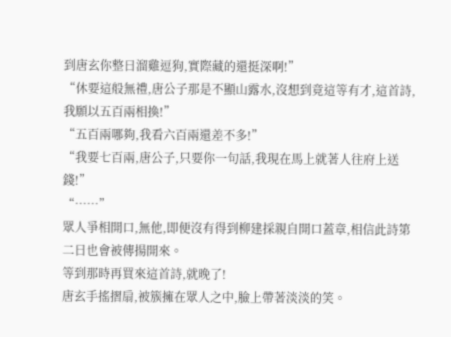到唐玄你整日溜雞逗狗,實際藏的還挺深啊!”
“休要這般無禮,唐公子那是不顯山露水,沒想到竟這等有才,這首詩,我願以五百兩相換!”
“五百兩哪夠,我看六百兩還差不多!”
“我要七百兩,唐公子,只要你一句話,我現在馬上就著人往府上送錢!”
“……”
眾人爭相開口,無他,即便沒有得到柳建採親自開口蓋章,相信此詩第二日也會被傳揚開來。
等到那時再買來這首詩,就晚了!
唐玄手搖摺扇,被簇擁在眾人之中,臉上帶著淡淡的笑。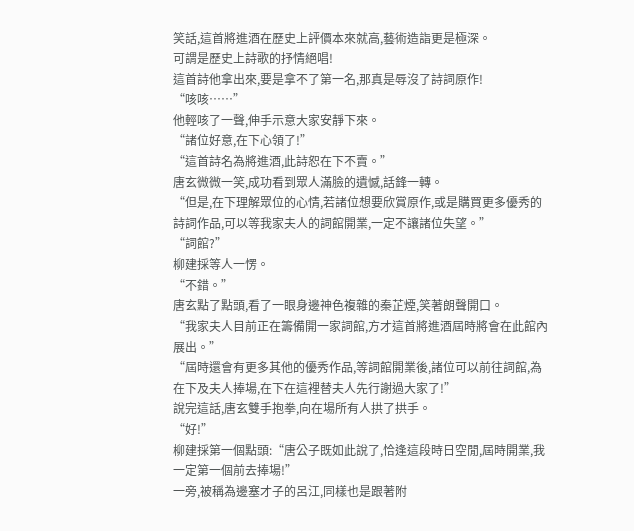笑話,這首將進酒在歷史上評價本來就高,藝術造詣更是極深。
可謂是歷史上詩歌的抒情絕唱!
這首詩他拿出來,要是拿不了第一名,那真是辱沒了詩詞原作!
“咳咳……”
他輕咳了一聲,伸手示意大家安靜下來。
“諸位好意,在下心領了!”
“這首詩名為將進酒,此詩恕在下不賣。”
唐玄微微一笑,成功看到眾人滿臉的遺憾,話鋒一轉。
“但是,在下理解眾位的心情,若諸位想要欣賞原作,或是購買更多優秀的詩詞作品,可以等我家夫人的詞館開業,一定不讓諸位失望。”
“詞館?”
柳建採等人一愣。
“不錯。”
唐玄點了點頭,看了一眼身邊神色複雜的秦芷煙,笑著朗聲開口。
“我家夫人目前正在籌備開一家詞館,方才這首將進酒屆時將會在此館內展出。”
“屆時還會有更多其他的優秀作品,等詞館開業後,諸位可以前往詞館,為在下及夫人捧場,在下在這裡替夫人先行謝過大家了!”
說完這話,唐玄雙手抱拳,向在場所有人拱了拱手。
“好!”
柳建採第一個點頭:“唐公子既如此說了,恰逢這段時日空閒,屆時開業,我一定第一個前去捧場!”
一旁,被稱為邊塞才子的呂江,同樣也是跟著附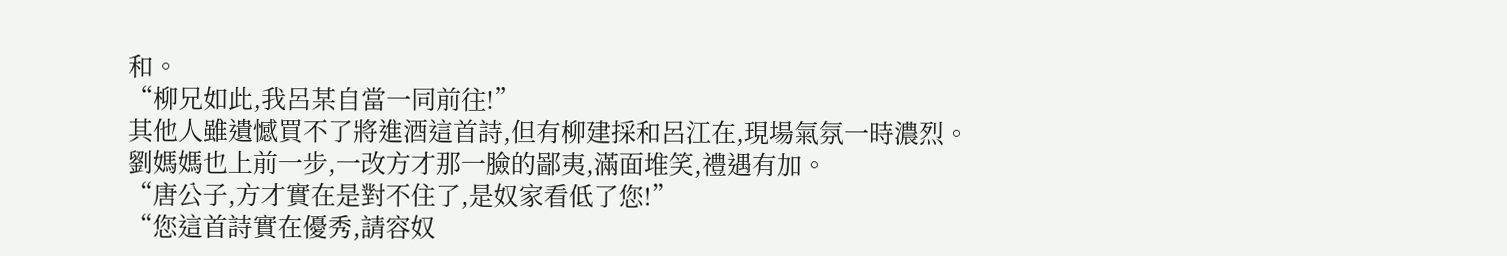和。
“柳兄如此,我呂某自當一同前往!”
其他人雖遺憾買不了將進酒這首詩,但有柳建採和呂江在,現場氣氛一時濃烈。
劉媽媽也上前一步,一改方才那一臉的鄙夷,滿面堆笑,禮遇有加。
“唐公子,方才實在是對不住了,是奴家看低了您!”
“您這首詩實在優秀,請容奴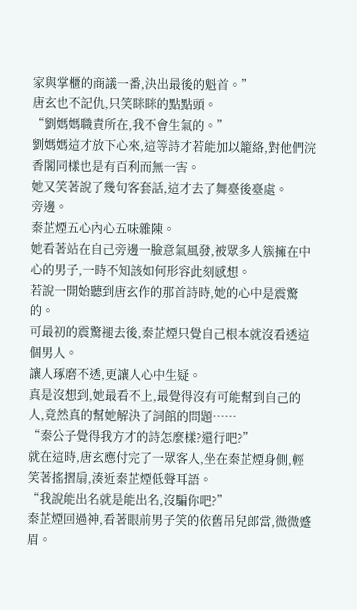家與掌櫃的商議一番,決出最後的魁首。”
唐玄也不記仇,只笑眯眯的點點頭。
“劉媽媽職責所在,我不會生氣的。”
劉媽媽這才放下心來,這等詩才若能加以籠絡,對他們浣香閣同樣也是有百利而無一害。
她又笑著說了幾句客套話,這才去了舞臺後臺處。
旁邊。
秦芷煙五心內心五味雜陳。
她看著站在自己旁邊一臉意氣風發,被眾多人簇擁在中心的男子,一時不知該如何形容此刻感想。
若說一開始聽到唐玄作的那首詩時,她的心中是震驚的。
可最初的震驚褪去後,秦芷煙只覺自己根本就沒看透這個男人。
讓人琢磨不透,更讓人心中生疑。
真是沒想到,她最看不上,最覺得沒有可能幫到自己的人,竟然真的幫她解決了詞館的問題……
“秦公子覺得我方才的詩怎麼樣?還行吧?”
就在這時,唐玄應付完了一眾客人,坐在秦芷煙身側,輕笑著搖摺扇,湊近秦芷煙低聲耳語。
“我說能出名就是能出名,沒騙你吧?”
秦芷煙回過神,看著眼前男子笑的依舊吊兒郎當,微微蹙眉。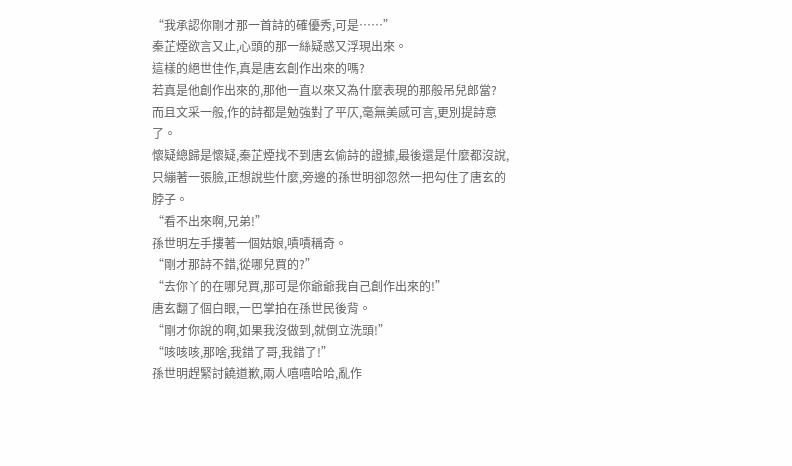“我承認你剛才那一首詩的確優秀,可是……”
秦芷煙欲言又止,心頭的那一絲疑惑又浮現出來。
這樣的絕世佳作,真是唐玄創作出來的嗎?
若真是他創作出來的,那他一直以來又為什麼表現的那般吊兒郎當?
而且文采一般,作的詩都是勉強對了平仄,毫無美感可言,更別提詩意了。
懷疑總歸是懷疑,秦芷煙找不到唐玄偷詩的證據,最後還是什麼都沒說,只繃著一張臉,正想說些什麼,旁邊的孫世明卻忽然一把勾住了唐玄的脖子。
“看不出來啊,兄弟!”
孫世明左手摟著一個姑娘,嘖嘖稱奇。
“剛才那詩不錯,從哪兒買的?”
“去你丫的在哪兒買,那可是你爺爺我自己創作出來的!”
唐玄翻了個白眼,一巴掌拍在孫世民後背。
“剛才你說的啊,如果我沒做到,就倒立洗頭!”
“咳咳咳,那啥,我錯了哥,我錯了!”
孫世明趕緊討饒道歉,兩人嘻嘻哈哈,亂作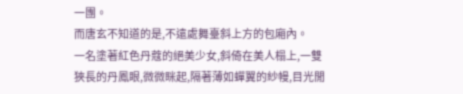一團。
而唐玄不知道的是,不遠處舞臺斜上方的包廂內。
一名塗著紅色丹蔻的絕美少女,斜倚在美人榻上,一雙狹長的丹鳳眼,微微眯起,隔著薄如蟬翼的紗幔,目光閒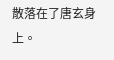散落在了唐玄身上。